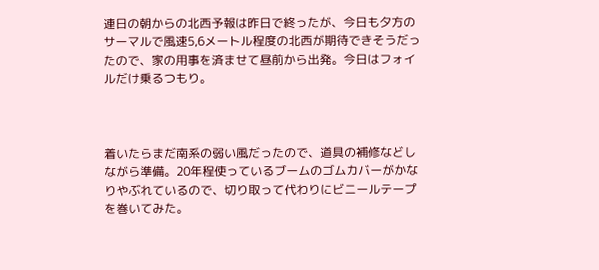連日の朝からの北西予報は昨日で終ったが、今日も夕方のサーマルで風速5,6メートル程度の北西が期待できそうだったので、家の用事を済ませて昼前から出発。今日はフォイルだけ乗るつもり。



着いたらまだ南系の弱い風だったので、道具の補修などしながら準備。20年程使っているブームのゴムカバーがかなりやぶれているので、切り取って代わりにビニールテープを巻いてみた。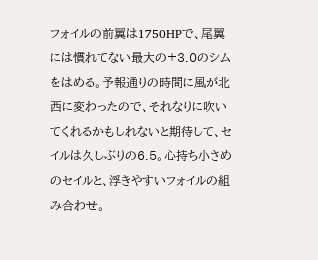フォイルの前翼は1750HPで、尾翼には慣れてない最大の+3.0のシムをはめる。予報通りの時間に風が北西に変わったので、それなりに吹いてくれるかもしれないと期待して、セイルは久しぶりの6.5。心持ち小さめのセイルと、浮きやすいフォイルの組み合わせ。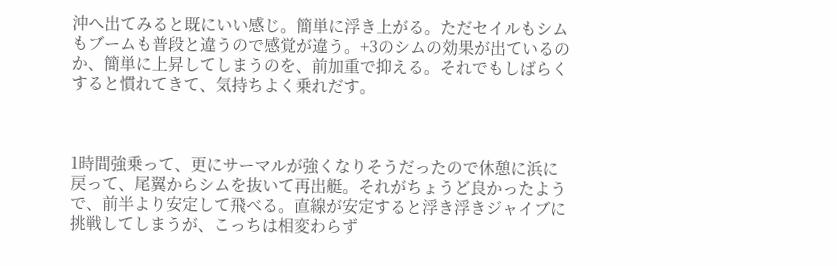沖へ出てみると既にいい感じ。簡単に浮き上がる。ただセイルもシムもブームも普段と違うので感覚が違う。+3のシムの効果が出ているのか、簡単に上昇してしまうのを、前加重で抑える。それでもしばらくすると慣れてきて、気持ちよく乗れだす。



1時間強乗って、更にサーマルが強くなりそうだったので休憩に浜に戻って、尾翼からシムを抜いて再出艇。それがちょうど良かったようで、前半より安定して飛べる。直線が安定すると浮き浮きジャイブに挑戦してしまうが、こっちは相変わらず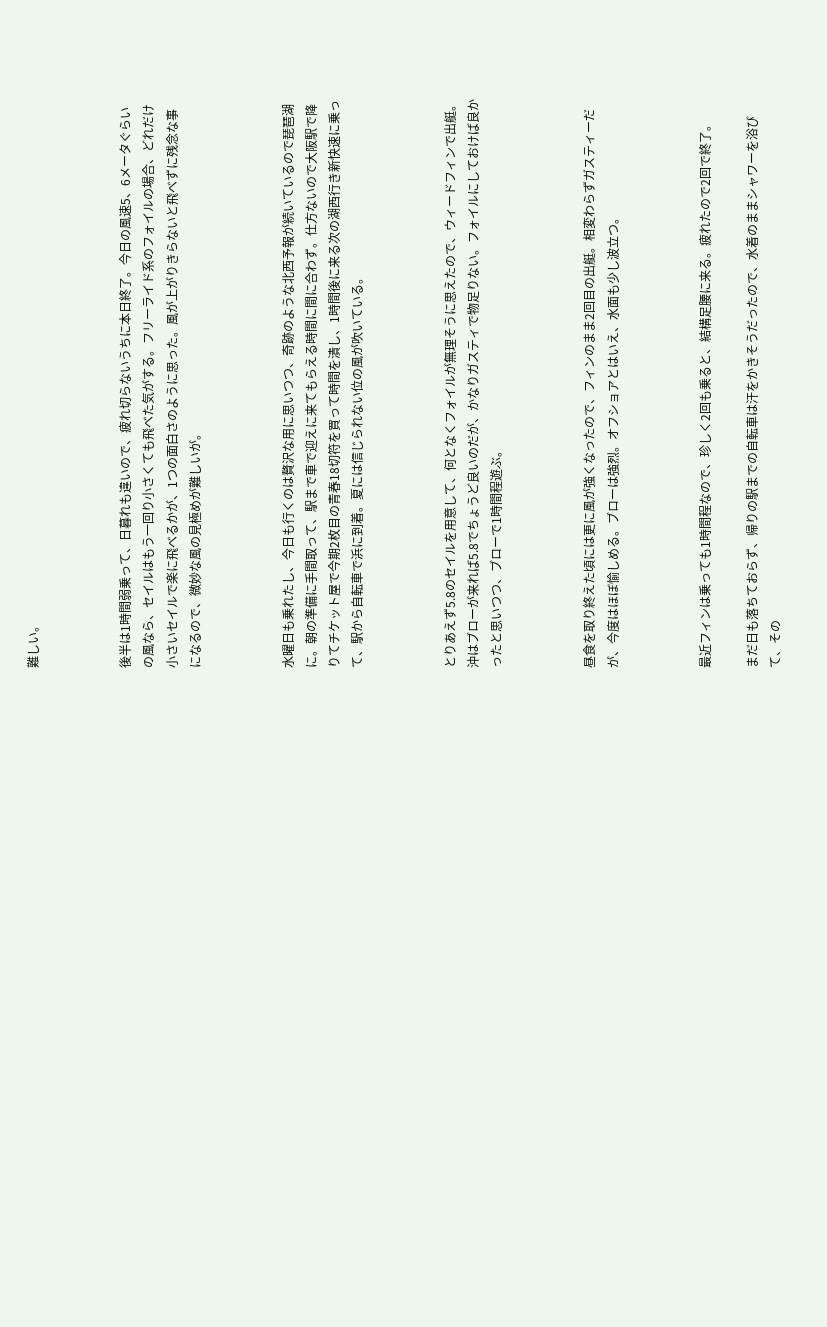難しい。



後半は1時間弱乗って、日暮れも違いので、疲れ切らないうちに本日終了。今日の風速5、6メータぐらいの風なら、セイルはもう一回り小さくても飛べた気がする。フリーライド系のフォイルの場合、どれだけ小さいセイルで楽に飛べるかが、1つの面白さのように思った。風が上がりきらないと飛べずに残念な事になるので、微妙な風の見極めが難しいが。



水曜日も乗れたし、今日も行くのは贅沢な用に思いつつ、奇跡のような北西予報が続いているので琵琶湖に。朝の準備に手間取って、駅まで車で迎えに来てもらえる時間に間に合わず。仕方ないので大阪駅で降りてチケット屋で今期2枚目の青春18切符を買って時間を潰し、1時間後に来る次の湖西行き新快速に乗って、駅から自転車で浜に到着。夏には信じられない位の風が吹いている。



とりあえず5.8のセイルを用意して、何となくフォイルが無理そうに思えたので、ウィードフィンで出艇。沖はブローが来れば5.8でちょうど良いのだが、かなりガスティで物足りない。フォイルにしておけば良かったと思いつつ、ブローで1時間程遊ぶ。



昼食を取り終えた頃には更に風が強くなったので、フィンのまま2回目の出艇。相変わらずガスティーだが、今度はほぼ愉しめる。ブローは強烈。オフショアとはいえ、水面も少し波立つ。



最近フィンは乗っても1時間程なので、珍しく2回も乗ると、結構足腰に来る。疲れたので2回で終了。

まだ日も落ちておらず、帰りの駅までの自転車は汗をかきそうだったので、水着のままシャワーを浴びて、その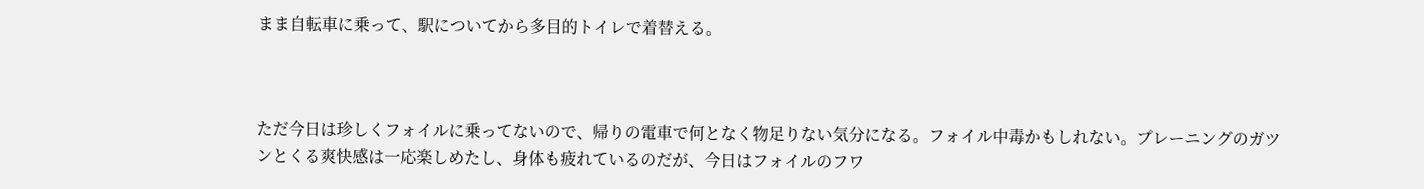まま自転車に乗って、駅についてから多目的トイレで着替える。



ただ今日は珍しくフォイルに乗ってないので、帰りの電車で何となく物足りない気分になる。フォイル中毒かもしれない。プレーニングのガツンとくる爽快感は一応楽しめたし、身体も疲れているのだが、今日はフォイルのフワ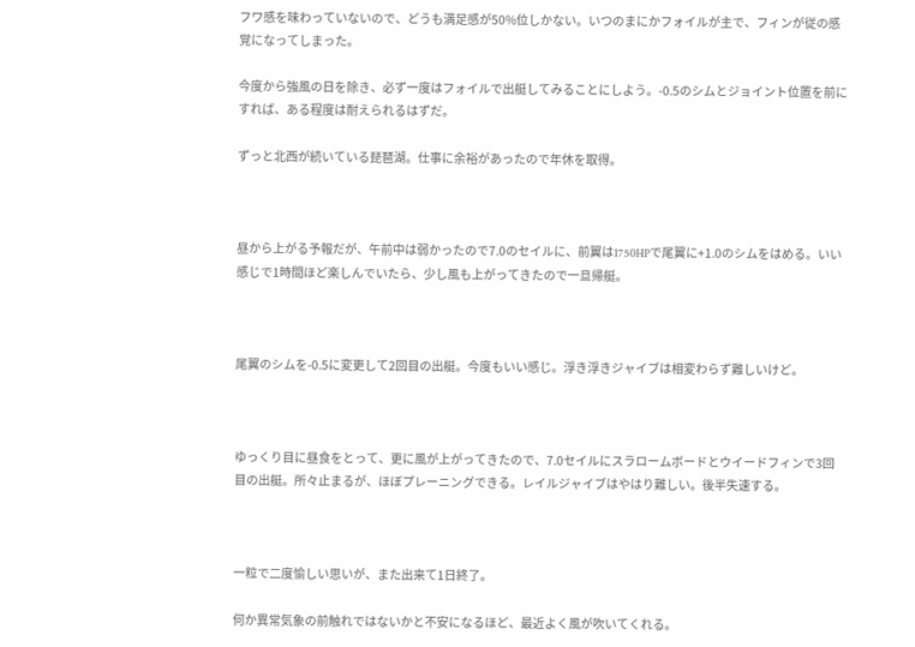フワ感を味わっていないので、どうも満足感が50%位しかない。いつのまにかフォイルが主で、フィンが従の感覚になってしまった。

今度から強風の日を除き、必ず一度はフォイルで出艇してみることにしよう。-0.5のシムとジョイント位置を前にすれば、ある程度は耐えられるはずだ。

ずっと北西が続いている琵琶湖。仕事に余裕があったので年休を取得。



昼から上がる予報だが、午前中は弱かったので7.0のセイルに、前翼は1750HPで尾翼に+1.0のシムをはめる。いい感じで1時間ほど楽しんでいたら、少し風も上がってきたので一旦帰艇。



尾翼のシムを-0.5に変更して2回目の出艇。今度もいい感じ。浮き浮きジャイブは相変わらず難しいけど。



ゆっくり目に昼食をとって、更に風が上がってきたので、7.0セイルにスラロームボードとウイードフィンで3回目の出艇。所々止まるが、ほぼプレーニングできる。レイルジャイブはやはり難しい。後半失速する。



一粒で二度愉しい思いが、また出来て1日終了。

何か異常気象の前触れではないかと不安になるほど、最近よく風が吹いてくれる。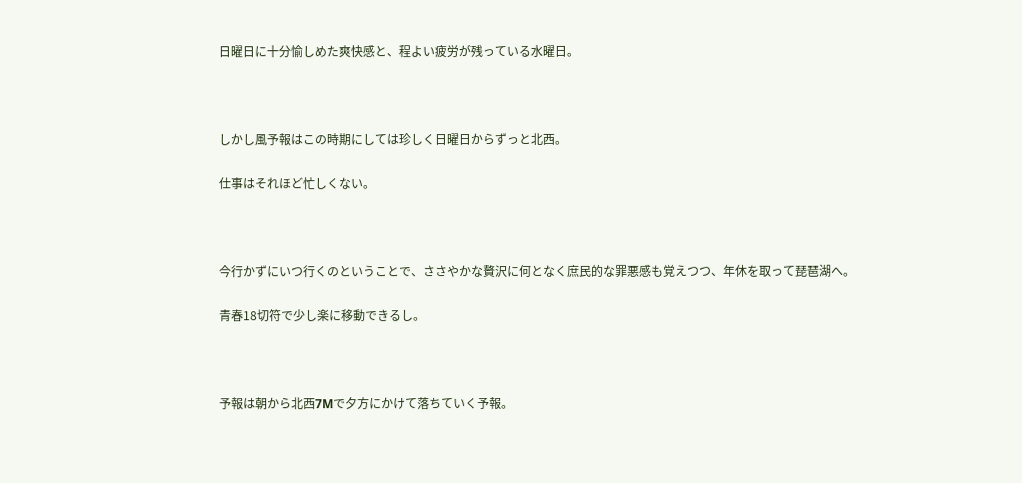日曜日に十分愉しめた爽快感と、程よい疲労が残っている水曜日。



しかし風予報はこの時期にしては珍しく日曜日からずっと北西。

仕事はそれほど忙しくない。



今行かずにいつ行くのということで、ささやかな贅沢に何となく庶民的な罪悪感も覚えつつ、年休を取って琵琶湖へ。

青春18切符で少し楽に移動できるし。



予報は朝から北西7Mで夕方にかけて落ちていく予報。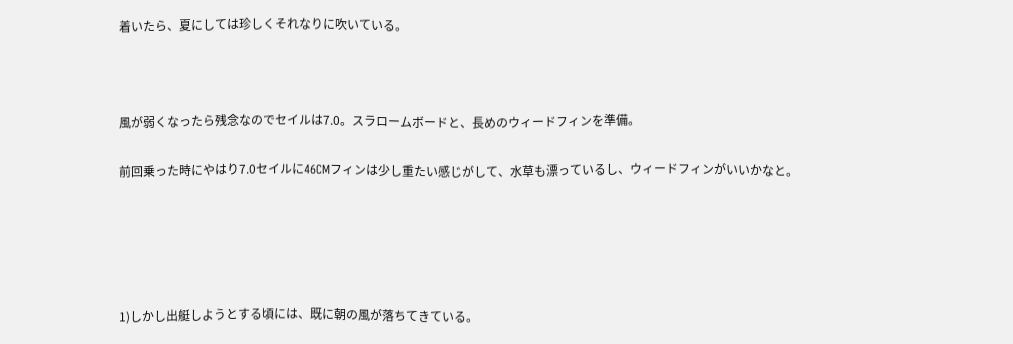着いたら、夏にしては珍しくそれなりに吹いている。



風が弱くなったら残念なのでセイルは7.0。スラロームボードと、長めのウィードフィンを準備。

前回乗った時にやはり7.0セイルに46CMフィンは少し重たい感じがして、水草も漂っているし、ウィードフィンがいいかなと。





1)しかし出艇しようとする頃には、既に朝の風が落ちてきている。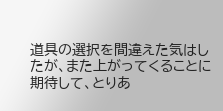道具の選択を間違えた気はしたが、また上がってくることに期待して、とりあ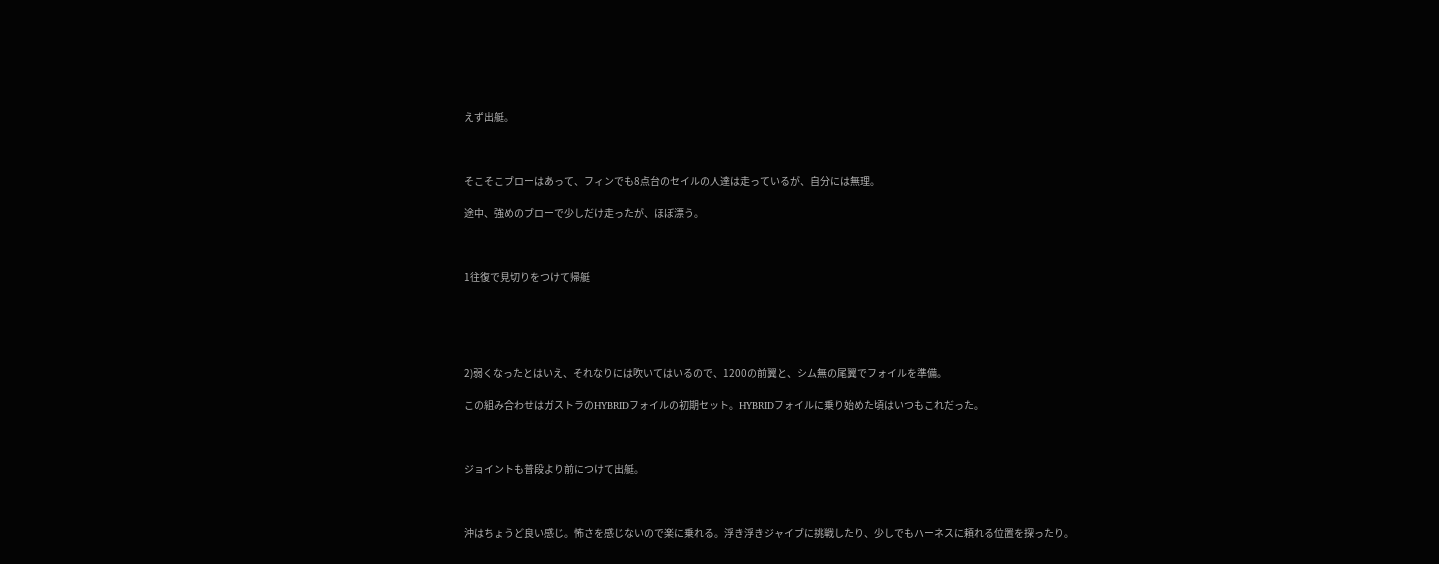えず出艇。



そこそこブローはあって、フィンでも8点台のセイルの人達は走っているが、自分には無理。

途中、強めのブローで少しだけ走ったが、ほぼ漂う。



1往復で見切りをつけて帰艇





2)弱くなったとはいえ、それなりには吹いてはいるので、1200の前翼と、シム無の尾翼でフォイルを準備。

この組み合わせはガストラのHYBRIDフォイルの初期セット。HYBRIDフォイルに乗り始めた頃はいつもこれだった。



ジョイントも普段より前につけて出艇。



沖はちょうど良い感じ。怖さを感じないので楽に乗れる。浮き浮きジャイブに挑戦したり、少しでもハーネスに頼れる位置を探ったり。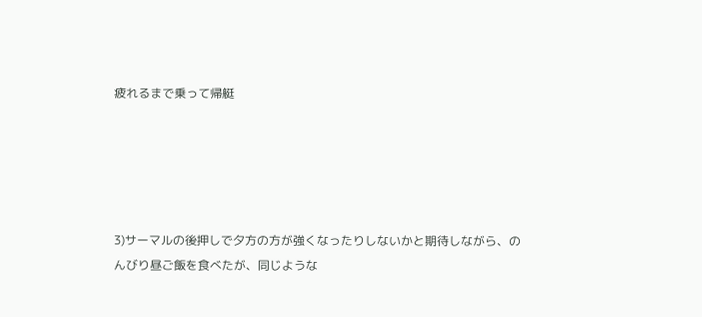疲れるまで乗って帰艇





3)サーマルの後押しで夕方の方が強くなったりしないかと期待しながら、のんびり昼ご飯を食べたが、同じような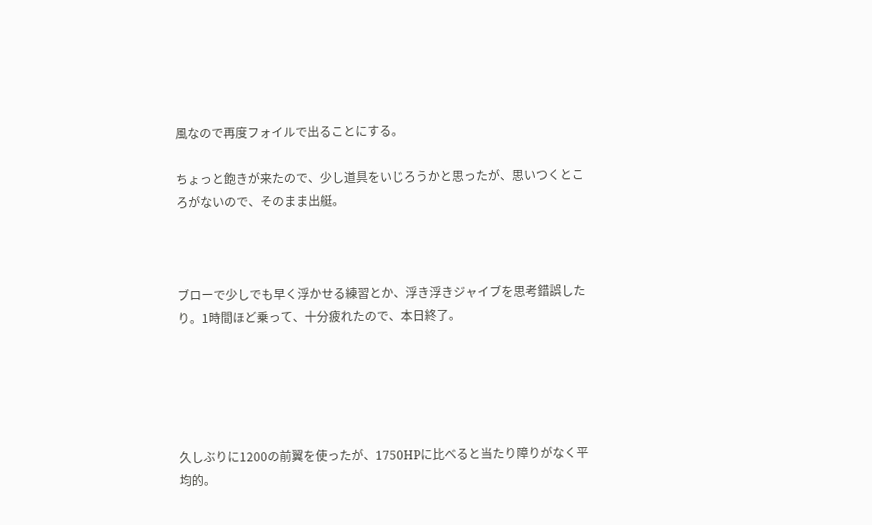風なので再度フォイルで出ることにする。

ちょっと飽きが来たので、少し道具をいじろうかと思ったが、思いつくところがないので、そのまま出艇。



ブローで少しでも早く浮かせる練習とか、浮き浮きジャイブを思考錯誤したり。1時間ほど乗って、十分疲れたので、本日終了。





久しぶりに1200の前翼を使ったが、1750HPに比べると当たり障りがなく平均的。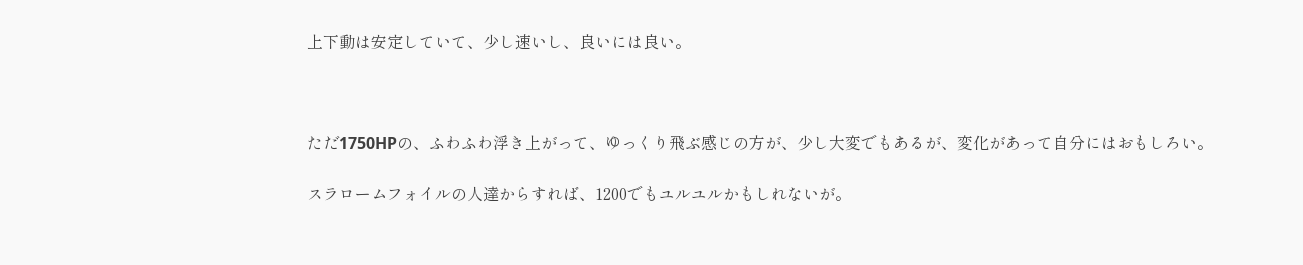上下動は安定していて、少し速いし、良いには良い。



ただ1750HPの、ふわふわ浮き上がって、ゆっくり飛ぶ感じの方が、少し大変でもあるが、変化があって自分にはおもしろい。

スラロームフォイルの人達からすれば、1200でもユルユルかもしれないが。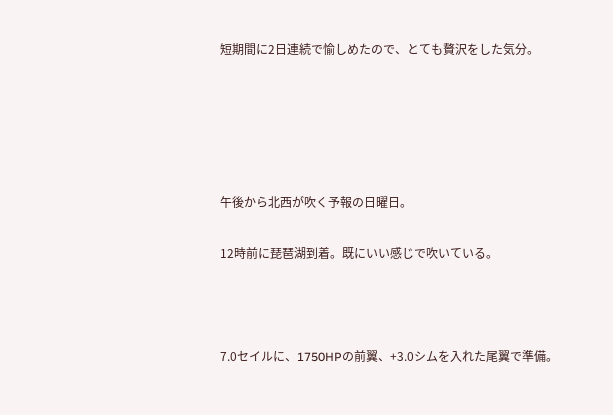短期間に2日連続で愉しめたので、とても贅沢をした気分。





午後から北西が吹く予報の日曜日。

12時前に琵琶湖到着。既にいい感じで吹いている。



7.0セイルに、1750HPの前翼、+3.0シムを入れた尾翼で準備。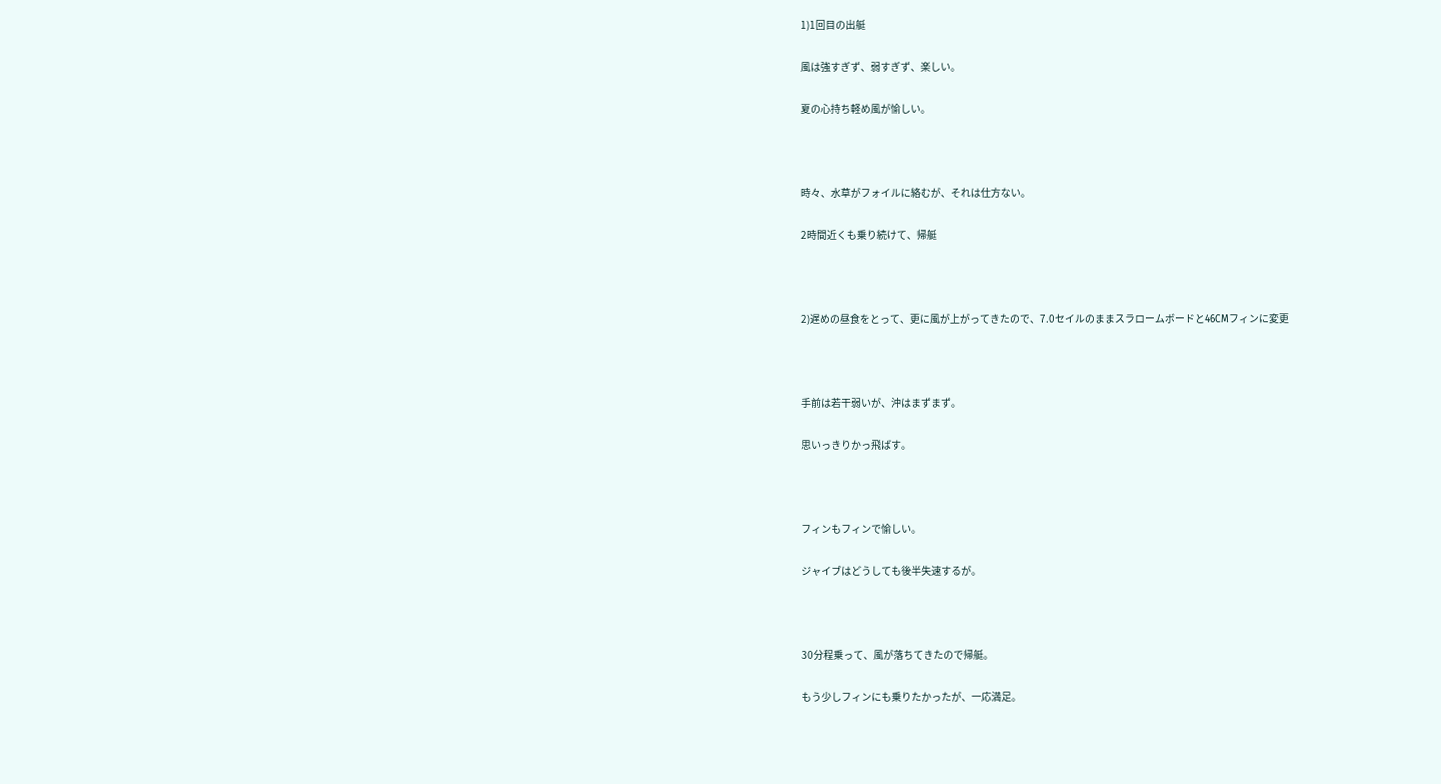1)1回目の出艇

風は強すぎず、弱すぎず、楽しい。

夏の心持ち軽め風が愉しい。



時々、水草がフォイルに絡むが、それは仕方ない。

2時間近くも乗り続けて、帰艇



2)遅めの昼食をとって、更に風が上がってきたので、7.0セイルのままスラロームボードと46CMフィンに変更



手前は若干弱いが、沖はまずまず。

思いっきりかっ飛ばす。



フィンもフィンで愉しい。

ジャイブはどうしても後半失速するが。



30分程乗って、風が落ちてきたので帰艇。

もう少しフィンにも乗りたかったが、一応満足。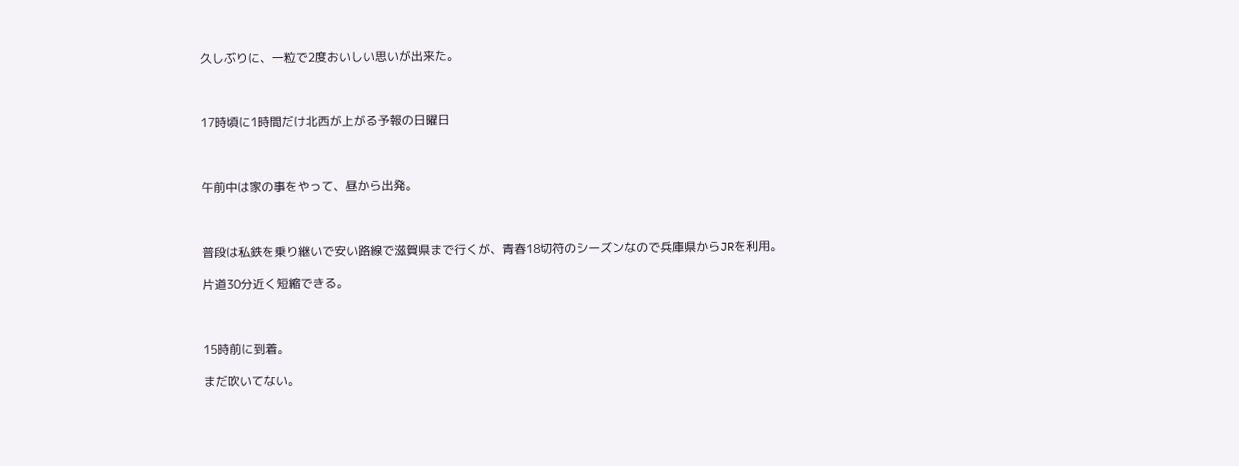久しぶりに、一粒で2度おいしい思いが出来た。



17時頃に1時間だけ北西が上がる予報の日曜日



午前中は家の事をやって、昼から出発。



普段は私鉄を乗り継いで安い路線で滋賀県まで行くが、青春18切符のシーズンなので兵庫県からJRを利用。

片道30分近く短縮できる。



15時前に到着。

まだ吹いてない。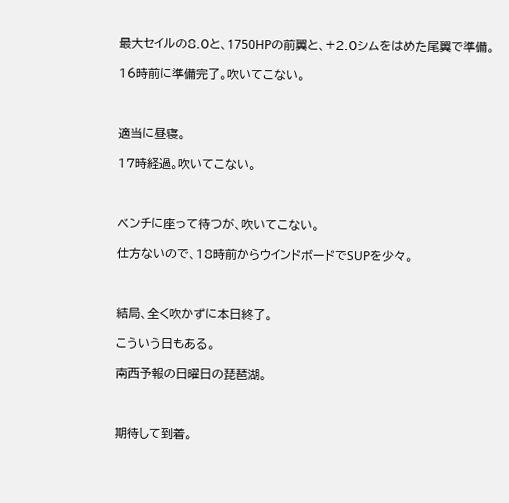最大セイルの8.0と、1750HPの前翼と、+2.0シムをはめた尾翼で準備。

16時前に準備完了。吹いてこない。



適当に昼寝。

17時経過。吹いてこない。



ベンチに座って待つが、吹いてこない。

仕方ないので、18時前からウインドボードでSUPを少々。



結局、全く吹かずに本日終了。

こういう日もある。

南西予報の日曜日の琵琶湖。



期待して到着。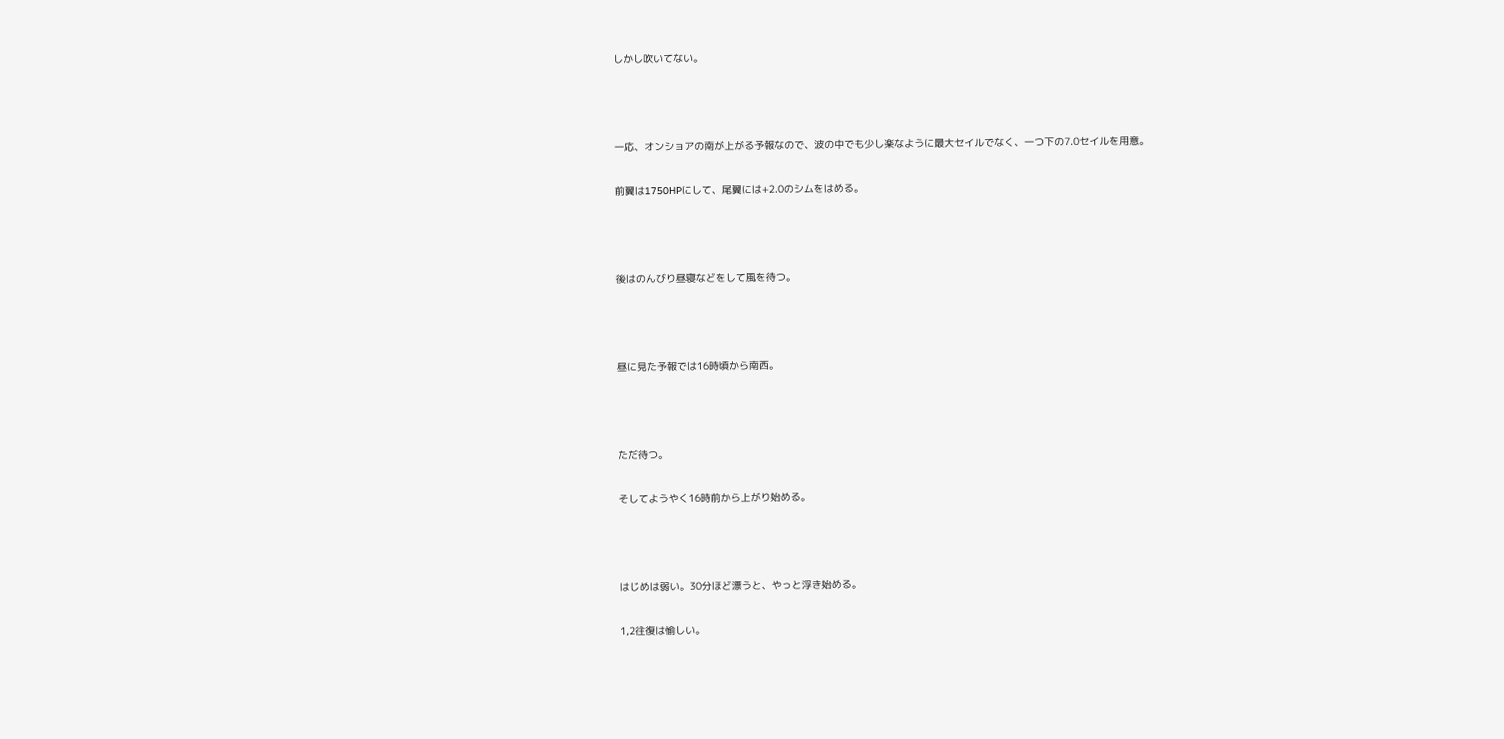しかし吹いてない。



一応、オンショアの南が上がる予報なので、波の中でも少し楽なように最大セイルでなく、一つ下の7.0セイルを用意。

前翼は1750HPにして、尾翼には+2.0のシムをはめる。



後はのんびり昼寝などをして風を待つ。



昼に見た予報では16時頃から南西。



ただ待つ。

そしてようやく16時前から上がり始める。



はじめは弱い。30分ほど漂うと、やっと浮き始める。

1,2往復は愉しい。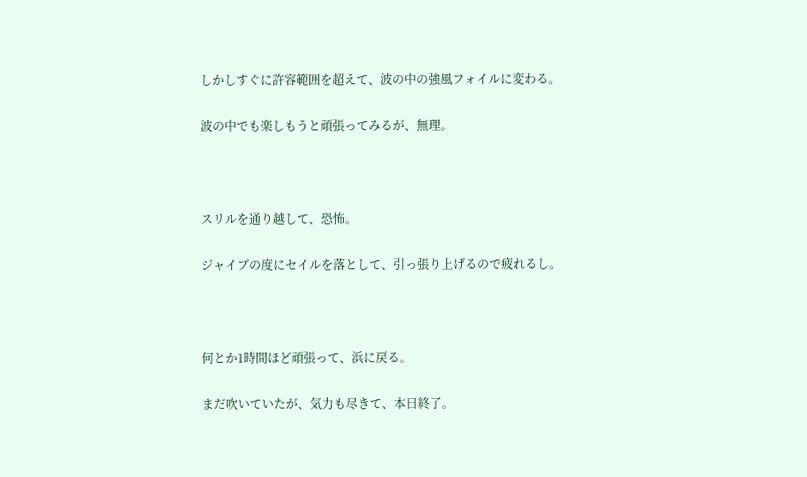しかしすぐに許容範囲を超えて、波の中の強風フォイルに変わる。

波の中でも楽しもうと頑張ってみるが、無理。



スリルを通り越して、恐怖。

ジャイブの度にセイルを落として、引っ張り上げるので疲れるし。



何とか1時間ほど頑張って、浜に戻る。

まだ吹いていたが、気力も尽きて、本日終了。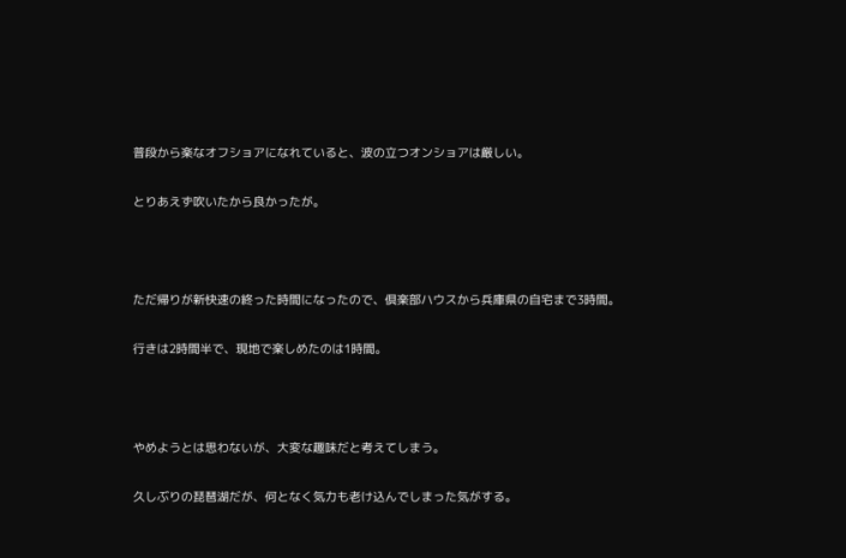普段から楽なオフショアになれていると、波の立つオンショアは厳しい。

とりあえず吹いたから良かったが。



ただ帰りが新快速の終った時間になったので、倶楽部ハウスから兵庫県の自宅まで3時間。

行きは2時間半で、現地で楽しめたのは1時間。



やめようとは思わないが、大変な趣味だと考えてしまう。

久しぶりの琵琶湖だが、何となく気力も老け込んでしまった気がする。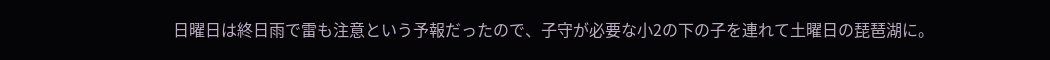日曜日は終日雨で雷も注意という予報だったので、子守が必要な小2の下の子を連れて土曜日の琵琶湖に。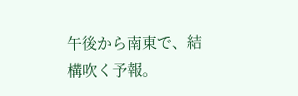午後から南東で、結構吹く予報。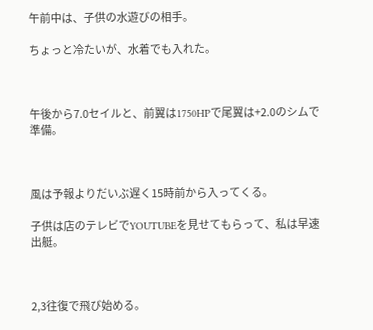午前中は、子供の水遊びの相手。

ちょっと冷たいが、水着でも入れた。



午後から7.0セイルと、前翼は1750HPで尾翼は+2.0のシムで準備。



風は予報よりだいぶ遅く15時前から入ってくる。

子供は店のテレビでYOUTUBEを見せてもらって、私は早速出艇。



2,3往復で飛び始める。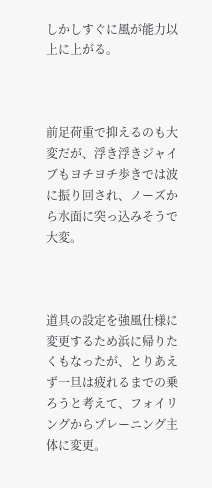しかしすぐに風が能力以上に上がる。



前足荷重で抑えるのも大変だが、浮き浮きジャイブもヨチヨチ歩きでは波に振り回され、ノーズから水面に突っ込みそうで大変。



道具の設定を強風仕様に変更するため浜に帰りたくもなったが、とりあえず一旦は疲れるまでの乗ろうと考えて、フォイリングからプレーニング主体に変更。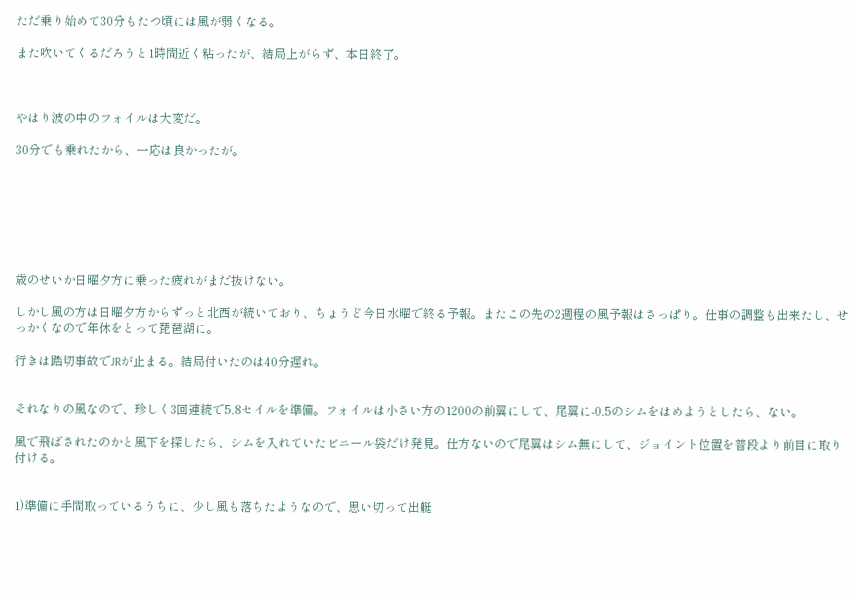ただ乗り始めて30分もたつ頃には風が弱くなる。

また吹いてくるだろうと1時間近く粘ったが、結局上がらず、本日終了。



やはり波の中のフォイルは大変だ。

30分でも乗れたから、一応は良かったが。







歳のせいか日曜夕方に乗った疲れがまだ抜けない。

しかし風の方は日曜夕方からずっと北西が続いており、ちょうど今日水曜で終る予報。またこの先の2週程の風予報はさっぱり。仕事の調整も出来たし、せっかくなので年休をとって琵琶湖に。

行きは踏切事故でJRが止まる。結局付いたのは40分遅れ。


それなりの風なので、珍しく3回連続で5.8セイルを準備。フォイルは小さい方の1200の前翼にして、尾翼に-0.5のシムをはめようとしたら、ない。

風で飛ばされたのかと風下を探したら、シムを入れていたビニール袋だけ発見。仕方ないので尾翼はシム無にして、ジョイント位置を普段より前目に取り付ける。


1)準備に手間取っているうちに、少し風も落ちたようなので、思い切って出艇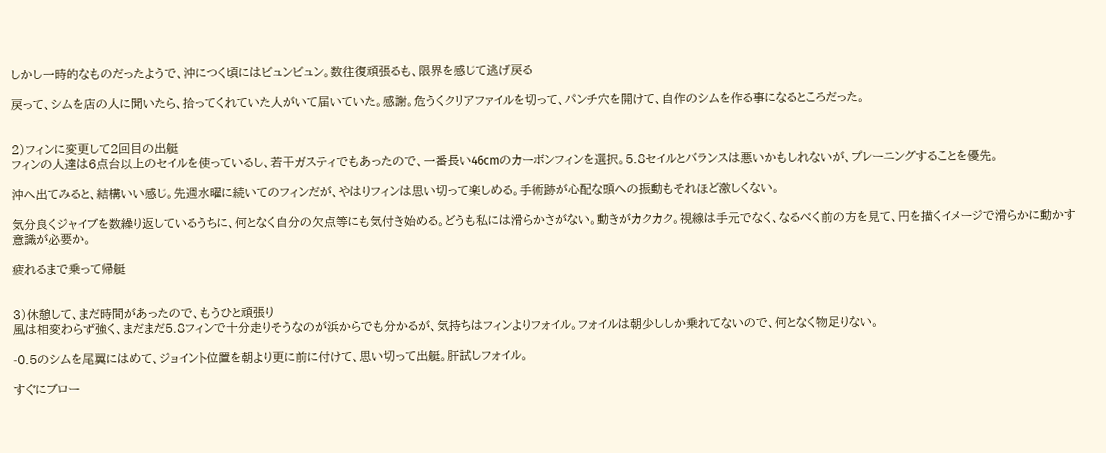しかし一時的なものだったようで、沖につく頃にはビュンビュン。数往復頑張るも、限界を感じて逃げ戻る

戻って、シムを店の人に聞いたら、拾ってくれていた人がいて届いていた。感謝。危うくクリアファイルを切って、パンチ穴を開けて、自作のシムを作る事になるところだった。


2)フィンに変更して2回目の出艇
フィンの人達は6点台以上のセイルを使っているし、若干ガスティでもあったので、一番長い46cmのカーボンフィンを選択。5.8セイルとバランスは悪いかもしれないが、プレーニングすることを優先。

沖へ出てみると、結構いい感じ。先週水曜に続いてのフィンだが、やはりフィンは思い切って楽しめる。手術跡が心配な頭への振動もそれほど激しくない。

気分良くジャイブを数繰り返しているうちに、何となく自分の欠点等にも気付き始める。どうも私には滑らかさがない。動きがカクカク。視線は手元でなく、なるべく前の方を見て、円を描くイメージで滑らかに動かす意識が必要か。

疲れるまで乗って帰艇


3)休憩して、まだ時間があったので、もうひと頑張り
風は相変わらず強く、まだまだ5.8フィンで十分走りそうなのが浜からでも分かるが、気持ちはフィンよりフォイル。フォイルは朝少ししか乗れてないので、何となく物足りない。

-0.5のシムを尾翼にはめて、ジョイント位置を朝より更に前に付けて、思い切って出艇。肝試しフォイル。

すぐにブロー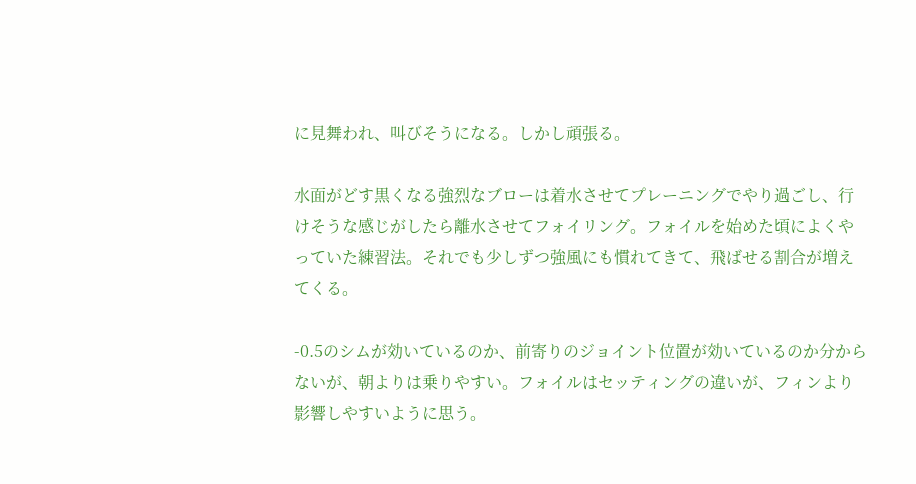に見舞われ、叫びそうになる。しかし頑張る。

水面がどす黒くなる強烈なブローは着水させてプレーニングでやり過ごし、行けそうな感じがしたら離水させてフォイリング。フォイルを始めた頃によくやっていた練習法。それでも少しずつ強風にも慣れてきて、飛ばせる割合が増えてくる。

-0.5のシムが効いているのか、前寄りのジョイント位置が効いているのか分からないが、朝よりは乗りやすい。フォイルはセッティングの違いが、フィンより影響しやすいように思う。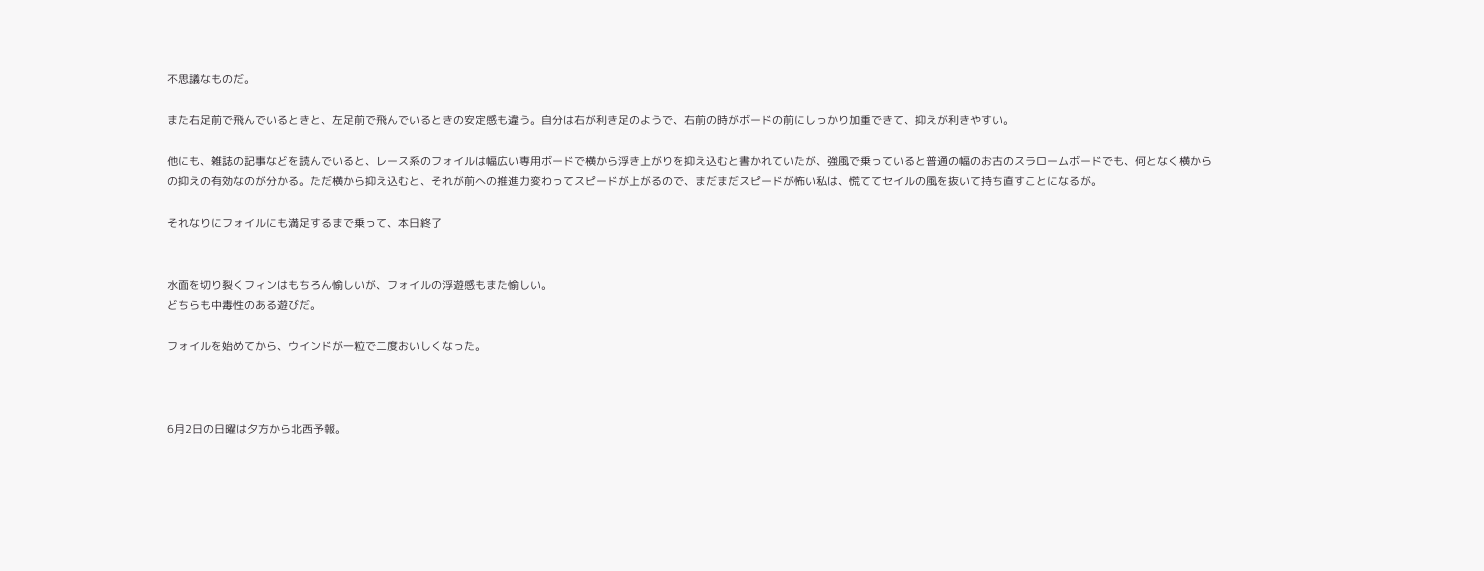不思議なものだ。

また右足前で飛んでいるときと、左足前で飛んでいるときの安定感も違う。自分は右が利き足のようで、右前の時がボードの前にしっかり加重できて、抑えが利きやすい。

他にも、雑誌の記事などを読んでいると、レース系のフォイルは幅広い専用ボードで横から浮き上がりを抑え込むと書かれていたが、強風で乗っていると普通の幅のお古のスラロームボードでも、何となく横からの抑えの有効なのが分かる。ただ横から抑え込むと、それが前への推進力変わってスピードが上がるので、まだまだスピードが怖い私は、慌ててセイルの風を抜いて持ち直すことになるが。

それなりにフォイルにも満足するまで乗って、本日終了


水面を切り裂くフィンはもちろん愉しいが、フォイルの浮遊感もまた愉しい。
どちらも中毒性のある遊びだ。

フォイルを始めてから、ウインドが一粒で二度おいしくなった。



6月2日の日曜は夕方から北西予報。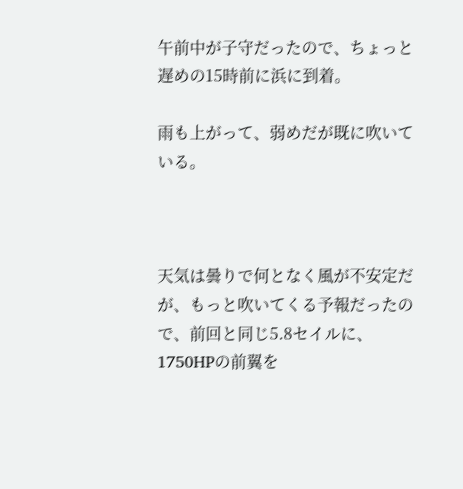午前中が子守だったので、ちょっと遅めの15時前に浜に到着。

雨も上がって、弱めだが既に吹いている。



天気は曇りで何となく風が不安定だが、もっと吹いてくる予報だったので、前回と同じ5.8セイルに、1750HPの前翼を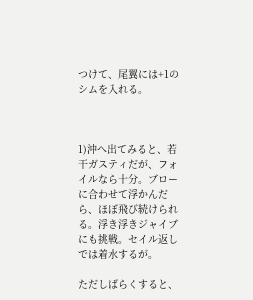つけて、尾翼には+1のシムを入れる。



1)沖へ出てみると、若干ガスティだが、フォイルなら十分。ブローに合わせて浮かんだら、ほぼ飛び続けられる。浮き浮きジャイブにも挑戦。セイル返しでは着水するが。

ただしばらくすると、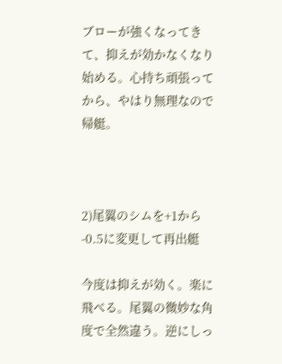ブローが強くなってきて、抑えが効かなくなり始める。心持ち頑張ってから、やはり無理なので帰艇。



2)尾翼のシムを+1から-0.5に変更して再出艇

今度は抑えが効く。楽に飛べる。尾翼の微妙な角度で全然違う。逆にしっ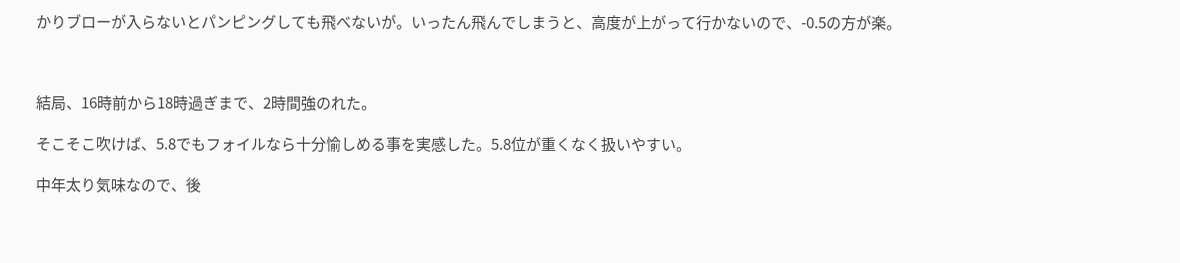かりブローが入らないとパンピングしても飛べないが。いったん飛んでしまうと、高度が上がって行かないので、-0.5の方が楽。



結局、16時前から18時過ぎまで、2時間強のれた。

そこそこ吹けば、5.8でもフォイルなら十分愉しめる事を実感した。5.8位が重くなく扱いやすい。

中年太り気味なので、後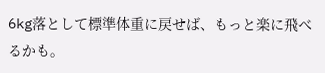6kg落として標準体重に戻せば、もっと楽に飛べるかも。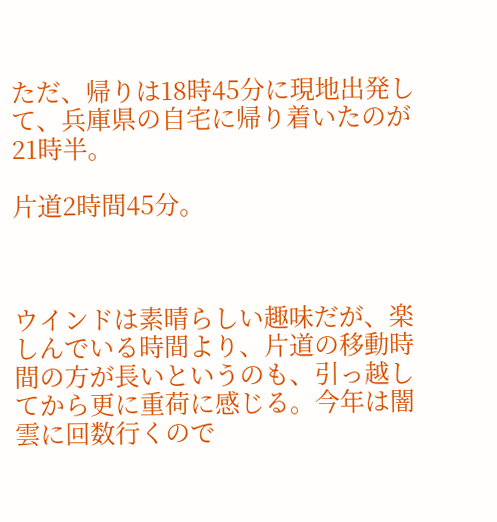ただ、帰りは18時45分に現地出発して、兵庫県の自宅に帰り着いたのが21時半。

片道2時間45分。



ウインドは素晴らしい趣味だが、楽しんでいる時間より、片道の移動時間の方が長いというのも、引っ越してから更に重荷に感じる。今年は闇雲に回数行くので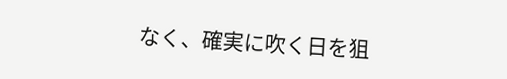なく、確実に吹く日を狙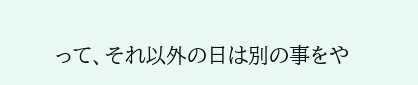って、それ以外の日は別の事をや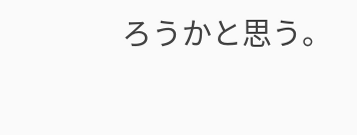ろうかと思う。